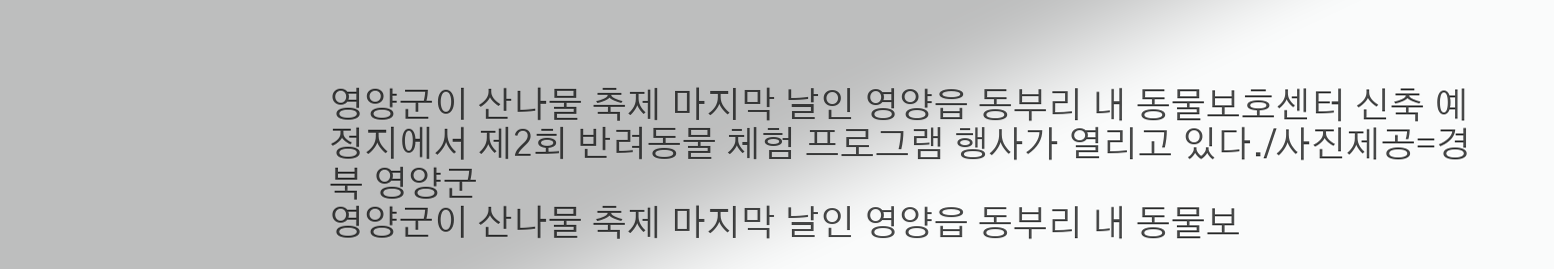영양군이 산나물 축제 마지막 날인 영양읍 동부리 내 동물보호센터 신축 예정지에서 제2회 반려동물 체험 프로그램 행사가 열리고 있다./사진제공=경북 영양군
영양군이 산나물 축제 마지막 날인 영양읍 동부리 내 동물보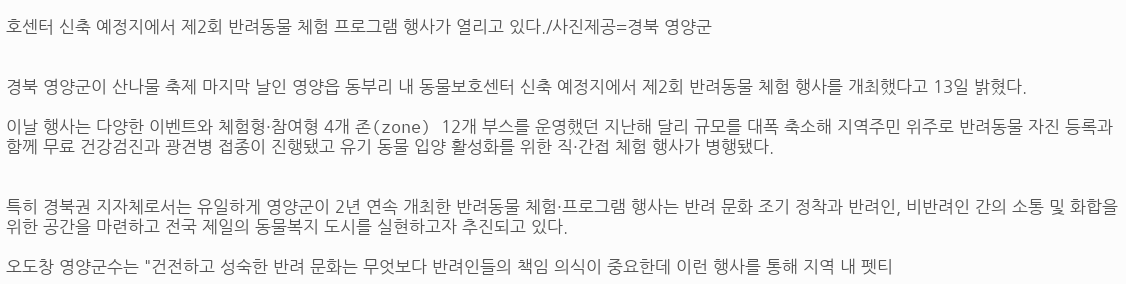호센터 신축 예정지에서 제2회 반려동물 체험 프로그램 행사가 열리고 있다./사진제공=경북 영양군


경북 영양군이 산나물 축제 마지막 날인 영양읍 동부리 내 동물보호센터 신축 예정지에서 제2회 반려동물 체험 행사를 개최했다고 13일 밝혔다.

이날 행사는 다양한 이벤트와 체험형·참여형 4개 존(zone) 12개 부스를 운영했던 지난해 달리 규모를 대폭 축소해 지역주민 위주로 반려동물 자진 등록과 함께 무료 건강검진과 광견병 접종이 진행됐고 유기 동물 입양 활성화를 위한 직·간접 체험 행사가 병행됐다.


특히 경북권 지자체로서는 유일하게 영양군이 2년 연속 개최한 반려동물 체험·프로그램 행사는 반려 문화 조기 정착과 반려인, 비반려인 간의 소통 및 화합을 위한 공간을 마련하고 전국 제일의 동물복지 도시를 실현하고자 추진되고 있다.

오도창 영양군수는 "건전하고 성숙한 반려 문화는 무엇보다 반려인들의 책임 의식이 중요한데 이런 행사를 통해 지역 내 펫티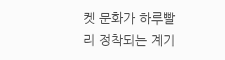켓 문화가 하루빨리 정착되는 계기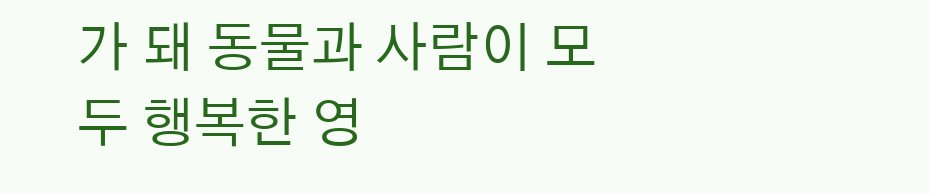가 돼 동물과 사람이 모두 행복한 영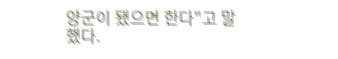양군이 됐으면 한다"고 말했다.